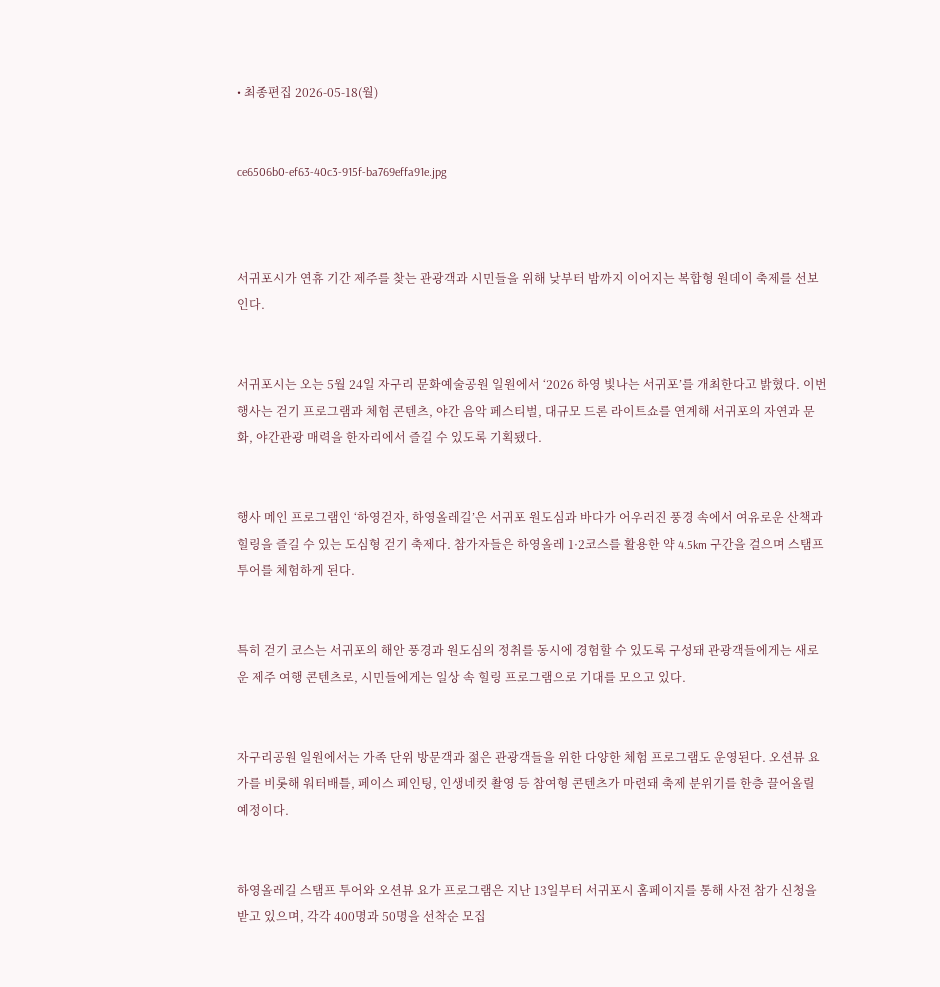• 최종편집 2026-05-18(월)


ce6506b0-ef63-40c3-915f-ba769effa91e.jpg



서귀포시가 연휴 기간 제주를 찾는 관광객과 시민들을 위해 낮부터 밤까지 이어지는 복합형 원데이 축제를 선보인다.


서귀포시는 오는 5월 24일 자구리 문화예술공원 일원에서 ‘2026 하영 빛나는 서귀포’를 개최한다고 밝혔다. 이번 행사는 걷기 프로그램과 체험 콘텐츠, 야간 음악 페스티벌, 대규모 드론 라이트쇼를 연계해 서귀포의 자연과 문화, 야간관광 매력을 한자리에서 즐길 수 있도록 기획됐다.


행사 메인 프로그램인 ‘하영걷자, 하영올레길’은 서귀포 원도심과 바다가 어우러진 풍경 속에서 여유로운 산책과 힐링을 즐길 수 있는 도심형 걷기 축제다. 참가자들은 하영올레 1·2코스를 활용한 약 4.5km 구간을 걸으며 스탬프 투어를 체험하게 된다.


특히 걷기 코스는 서귀포의 해안 풍경과 원도심의 정취를 동시에 경험할 수 있도록 구성돼 관광객들에게는 새로운 제주 여행 콘텐츠로, 시민들에게는 일상 속 힐링 프로그램으로 기대를 모으고 있다.


자구리공원 일원에서는 가족 단위 방문객과 젊은 관광객들을 위한 다양한 체험 프로그램도 운영된다. 오션뷰 요가를 비롯해 워터배틀, 페이스 페인팅, 인생네컷 촬영 등 참여형 콘텐츠가 마련돼 축제 분위기를 한층 끌어올릴 예정이다.


하영올레길 스탬프 투어와 오션뷰 요가 프로그램은 지난 13일부터 서귀포시 홈페이지를 통해 사전 참가 신청을 받고 있으며, 각각 400명과 50명을 선착순 모집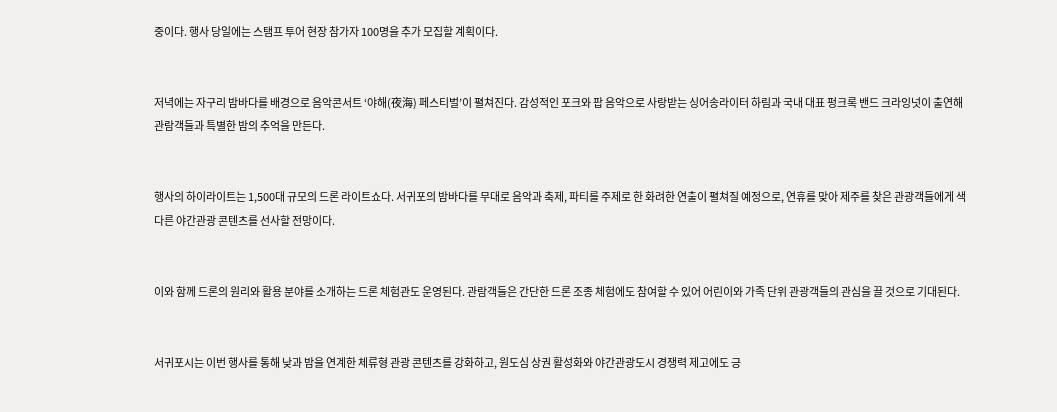중이다. 행사 당일에는 스탬프 투어 현장 참가자 100명을 추가 모집할 계획이다.


저녁에는 자구리 밤바다를 배경으로 음악콘서트 ‘야해(夜海) 페스티벌’이 펼쳐진다. 감성적인 포크와 팝 음악으로 사랑받는 싱어송라이터 하림과 국내 대표 펑크록 밴드 크라잉넛이 출연해 관람객들과 특별한 밤의 추억을 만든다.


행사의 하이라이트는 1,500대 규모의 드론 라이트쇼다. 서귀포의 밤바다를 무대로 음악과 축제, 파티를 주제로 한 화려한 연출이 펼쳐질 예정으로, 연휴를 맞아 제주를 찾은 관광객들에게 색다른 야간관광 콘텐츠를 선사할 전망이다.


이와 함께 드론의 원리와 활용 분야를 소개하는 드론 체험관도 운영된다. 관람객들은 간단한 드론 조종 체험에도 참여할 수 있어 어린이와 가족 단위 관광객들의 관심을 끌 것으로 기대된다.


서귀포시는 이번 행사를 통해 낮과 밤을 연계한 체류형 관광 콘텐츠를 강화하고, 원도심 상권 활성화와 야간관광도시 경쟁력 제고에도 긍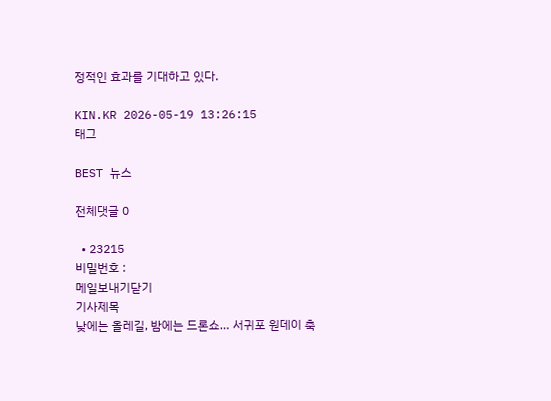정적인 효과를 기대하고 있다.

KIN.KR 2026-05-19 13:26:15
태그

BEST 뉴스

전체댓글 0

  • 23215
비밀번호 :
메일보내기닫기
기사제목
낮에는 올레길, 밤에는 드론쇼… 서귀포 원데이 축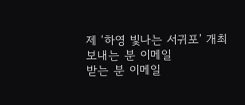제 ‘하영 빛나는 서귀포’ 개최
보내는 분 이메일
받는 분 이메일